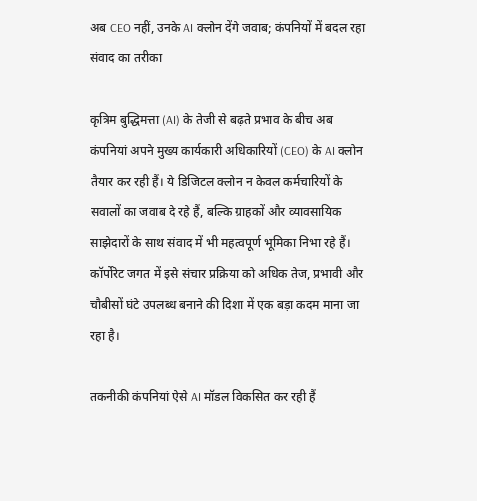अब CEO नहीं, उनके AI क्लोन देंगे जवाब; कंपनियों में बदल रहा संवाद का तरीका

कृत्रिम बुद्धिमत्ता (AI) के तेजी से बढ़ते प्रभाव के बीच अब कंपनियां अपने मुख्य कार्यकारी अधिकारियों (CEO) के AI क्लोन तैयार कर रही हैं। ये डिजिटल क्लोन न केवल कर्मचारियों के सवालों का जवाब दे रहे हैं, बल्कि ग्राहकों और व्यावसायिक साझेदारों के साथ संवाद में भी महत्वपूर्ण भूमिका निभा रहे हैं। कॉर्पोरेट जगत में इसे संचार प्रक्रिया को अधिक तेज, प्रभावी और चौबीसों घंटे उपलब्ध बनाने की दिशा में एक बड़ा कदम माना जा रहा है।

तकनीकी कंपनियां ऐसे AI मॉडल विकसित कर रही हैं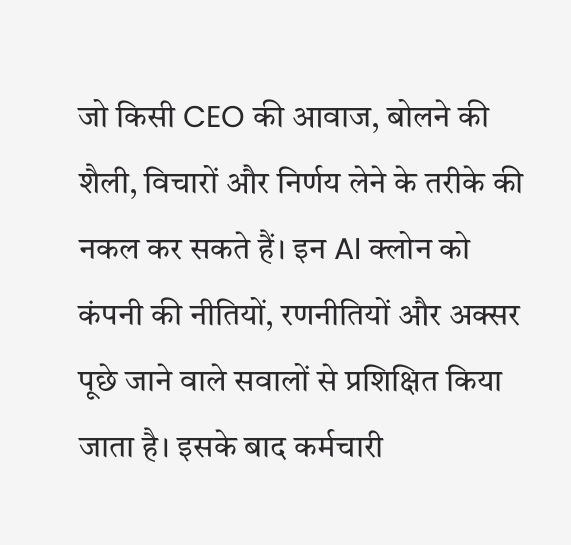जो किसी CEO की आवाज, बोलने की शैली, विचारों और निर्णय लेने के तरीके की नकल कर सकते हैं। इन AI क्लोन को कंपनी की नीतियों, रणनीतियों और अक्सर पूछे जाने वाले सवालों से प्रशिक्षित किया जाता है। इसके बाद कर्मचारी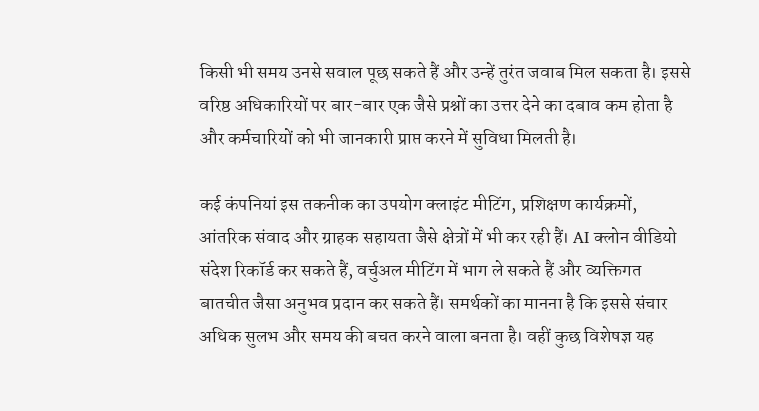किसी भी समय उनसे सवाल पूछ सकते हैं और उन्हें तुरंत जवाब मिल सकता है। इससे वरिष्ठ अधिकारियों पर बार-बार एक जैसे प्रश्नों का उत्तर देने का दबाव कम होता है और कर्मचारियों को भी जानकारी प्राप्त करने में सुविधा मिलती है।

कई कंपनियां इस तकनीक का उपयोग क्लाइंट मीटिंग, प्रशिक्षण कार्यक्रमों, आंतरिक संवाद और ग्राहक सहायता जैसे क्षेत्रों में भी कर रही हैं। AI क्लोन वीडियो संदेश रिकॉर्ड कर सकते हैं, वर्चुअल मीटिंग में भाग ले सकते हैं और व्यक्तिगत बातचीत जैसा अनुभव प्रदान कर सकते हैं। समर्थकों का मानना है कि इससे संचार अधिक सुलभ और समय की बचत करने वाला बनता है। वहीं कुछ विशेषज्ञ यह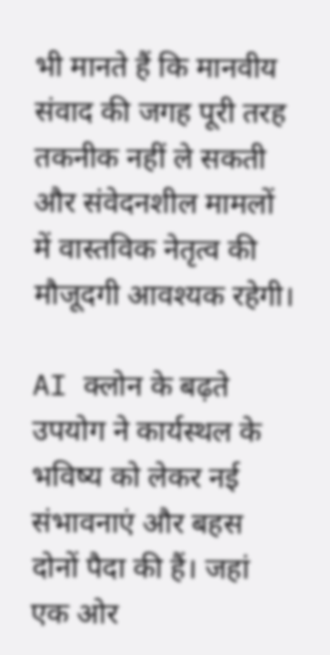भी मानते हैं कि मानवीय संवाद की जगह पूरी तरह तकनीक नहीं ले सकती और संवेदनशील मामलों में वास्तविक नेतृत्व की मौजूदगी आवश्यक रहेगी।

AI क्लोन के बढ़ते उपयोग ने कार्यस्थल के भविष्य को लेकर नई संभावनाएं और बहस दोनों पैदा की हैं। जहां एक ओर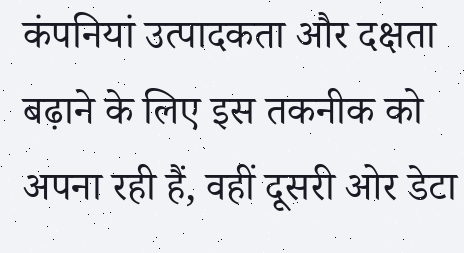कंपनियां उत्पादकता और दक्षता बढ़ाने के लिए इस तकनीक को अपना रही हैं, वहीं दूसरी ओर डेटा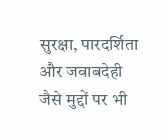सुरक्षा, पारदर्शिता और जवाबदेही जैसे मुद्दों पर भी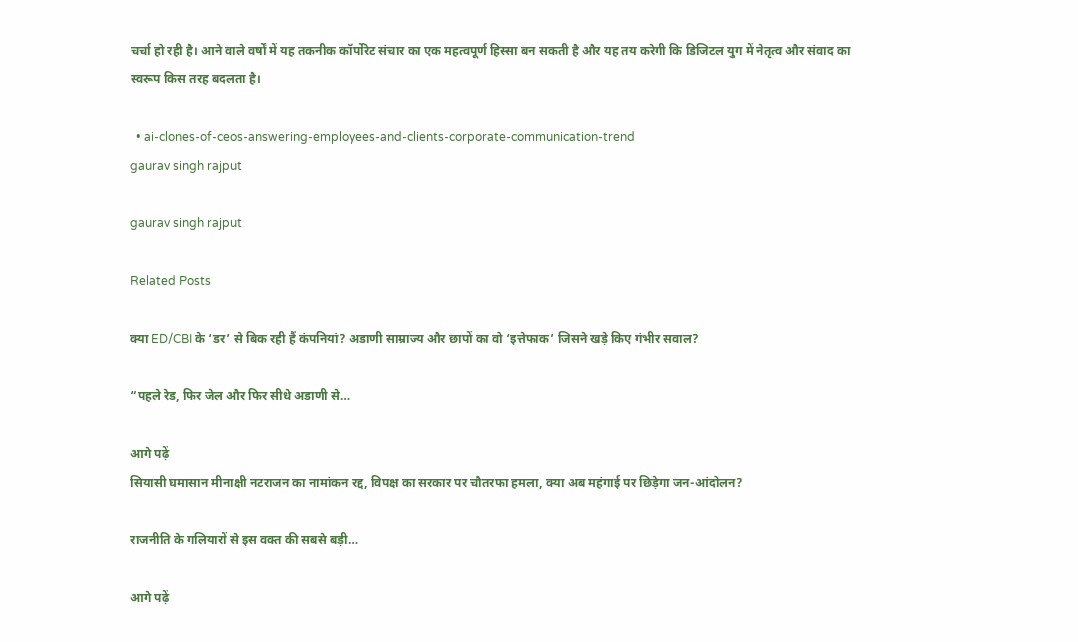चर्चा हो रही है। आने वाले वर्षों में यह तकनीक कॉर्पोरेट संचार का एक महत्वपूर्ण हिस्सा बन सकती है और यह तय करेगी कि डिजिटल युग में नेतृत्व और संवाद का स्वरूप किस तरह बदलता है।

  • ai-clones-of-ceos-answering-employees-and-clients-corporate-communication-trend
gaurav singh rajput

gaurav singh rajput

Related Posts

क्या ED/CBI के ‘डर’ से बिक रही हैं कंपनियां? अडाणी साम्राज्य और छापों का वो ‘इत्तेफाक’ जिसने खड़े किए गंभीर सवाल?

“पहले रेड, फिर जेल और फिर सीधे अडाणी से…

आगे पढ़ें
सियासी घमासान मीनाक्षी नटराजन का नामांकन रद्द, विपक्ष का सरकार पर चौतरफा हमला, क्या अब महंगाई पर छिड़ेगा जन-आंदोलन?

राजनीति के गलियारों से इस वक्त की सबसे बड़ी…

आगे पढ़ें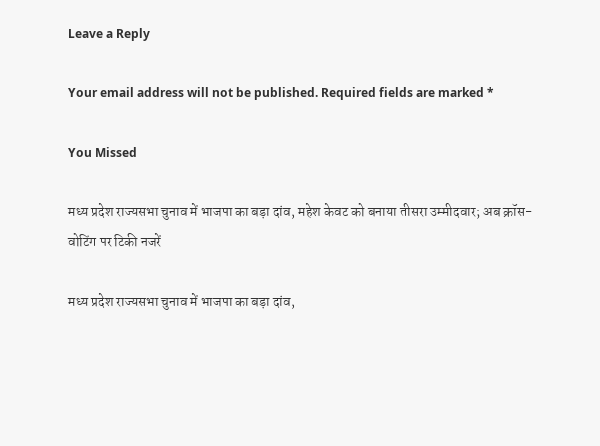Leave a Reply

Your email address will not be published. Required fields are marked *

You Missed

मध्य प्रदेश राज्यसभा चुनाव में भाजपा का बड़ा दांव, महेश केवट को बनाया तीसरा उम्मीदवार; अब क्रॉस-वोटिंग पर टिकी नजरें

मध्य प्रदेश राज्यसभा चुनाव में भाजपा का बड़ा दांव,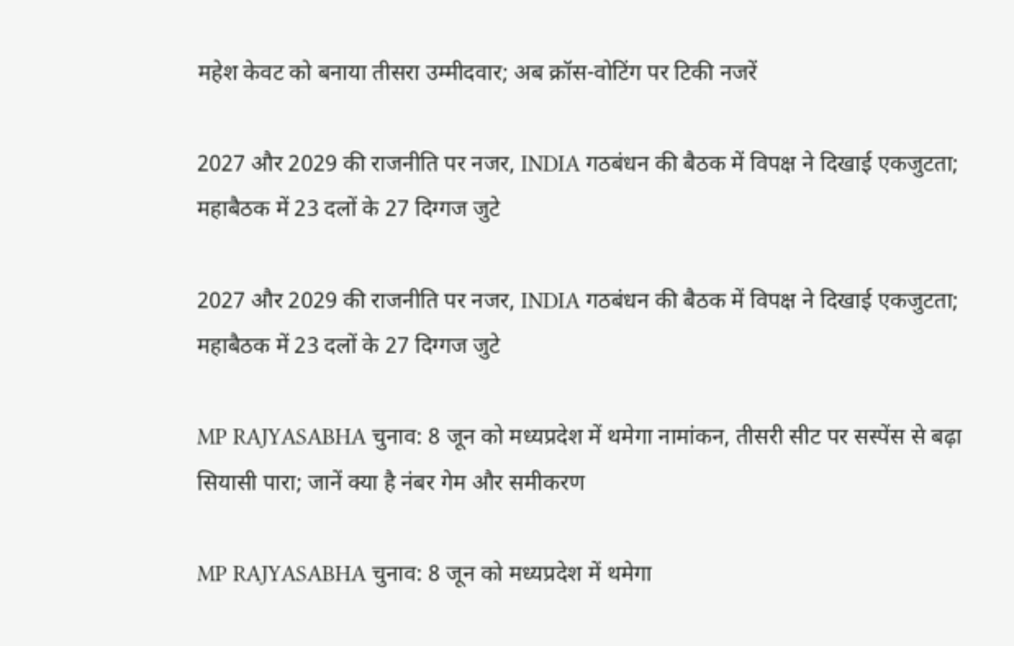महेश केवट को बनाया तीसरा उम्मीदवार; अब क्रॉस-वोटिंग पर टिकी नजरें

2027 और 2029 की राजनीति पर नजर, INDIA गठबंधन की बैठक में विपक्ष ने दिखाई एकजुटता; महाबैठक में 23 दलों के 27 दिग्गज जुटे

2027 और 2029 की राजनीति पर नजर, INDIA गठबंधन की बैठक में विपक्ष ने दिखाई एकजुटता; महाबैठक में 23 दलों के 27 दिग्गज जुटे

MP RAJYASABHA चुनाव: 8 जून को मध्यप्रदेश में थमेगा नामांकन, तीसरी सीट पर सस्पेंस से बढ़ा सियासी पारा; जानें क्या है नंबर गेम और समीकरण

MP RAJYASABHA चुनाव: 8 जून को मध्यप्रदेश में थमेगा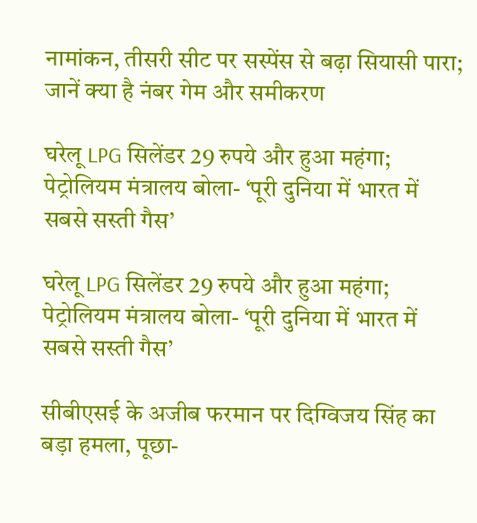नामांकन, तीसरी सीट पर सस्पेंस से बढ़ा सियासी पारा; जानें क्या है नंबर गेम और समीकरण

घरेलू LPG सिलेंडर 29 रुपये और हुआ महंगा; पेट्रोलियम मंत्रालय बोला- ‘पूरी दुनिया में भारत में सबसे सस्ती गैस’

घरेलू LPG सिलेंडर 29 रुपये और हुआ महंगा; पेट्रोलियम मंत्रालय बोला- ‘पूरी दुनिया में भारत में सबसे सस्ती गैस’

सीबीएसई के अजीब फरमान पर दिग्विजय सिंह का बड़ा हमला, पूछा-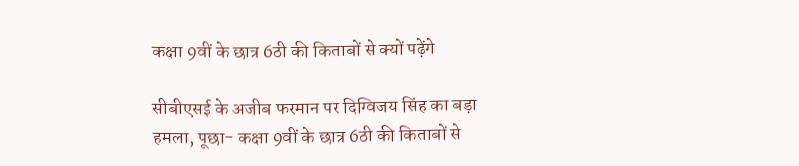कक्षा 9वीं के छात्र 6ठी की किताबों से क्यों पढ़ेंगे

सीबीएसई के अजीब फरमान पर दिग्विजय सिंह का बड़ा हमला, पूछा- कक्षा 9वीं के छात्र 6ठी की किताबों से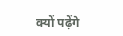क्यों पढ़ेंगे